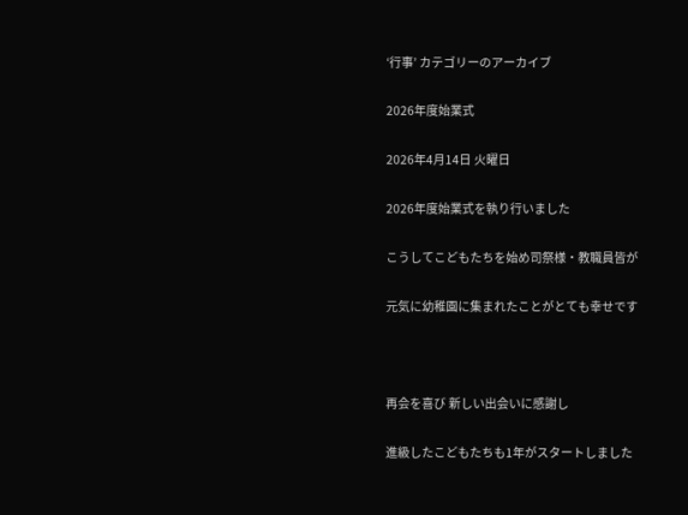‘行事’ カテゴリーのアーカイブ

2026年度始業式

2026年4月14日 火曜日

2026年度始業式を執り行いました

こうしてこどもたちを始め司祭様・教職員皆が

元気に幼稚園に集まれたことがとても幸せです



再会を喜び 新しい出会いに感謝し

進級したこどもたちも1年がスタートしました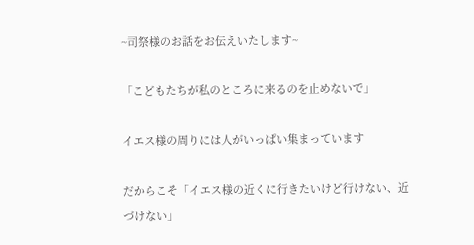~司祭様のお話をお伝えいたします~

「こどもたちが私のところに来るのを止めないで」

イエス様の周りには人がいっぱい集まっています

だからこそ「イエス様の近くに行きたいけど行けない、近づけない」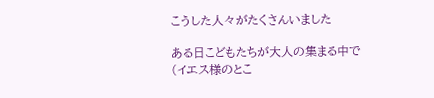こうした人々がたくさんいました

ある日こどもたちが大人の集まる中で(イエス様のとこ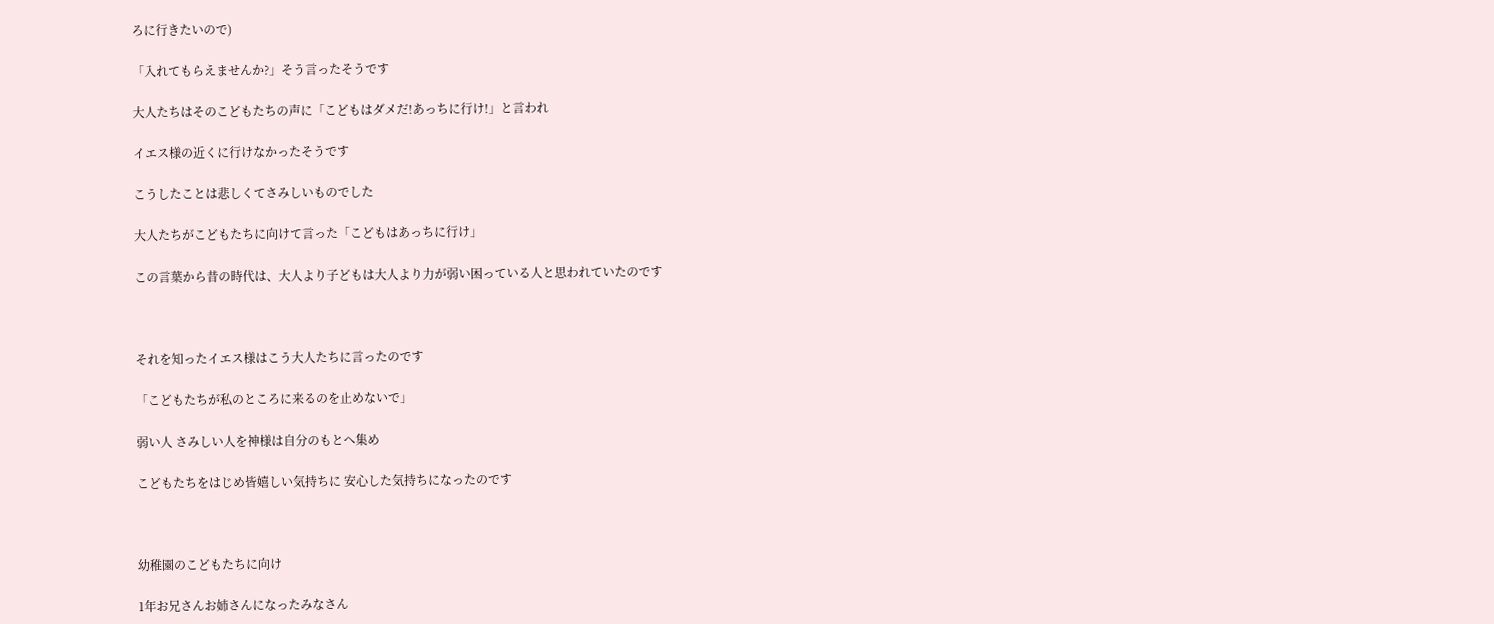ろに行きたいので)

「入れてもらえませんか?」そう言ったそうです

大人たちはそのこどもたちの声に「こどもはダメだ!あっちに行け!」と言われ

イエス様の近くに行けなかったそうです

こうしたことは悲しくてさみしいものでした

大人たちがこどもたちに向けて言った「こどもはあっちに行け」

この言葉から昔の時代は、大人より子どもは大人より力が弱い困っている人と思われていたのです



それを知ったイエス様はこう大人たちに言ったのです

「こどもたちが私のところに来るのを止めないで」

弱い人 さみしい人を神様は自分のもとへ集め

こどもたちをはじめ皆嬉しい気持ちに 安心した気持ちになったのです



幼稚園のこどもたちに向け

1年お兄さんお姉さんになったみなさん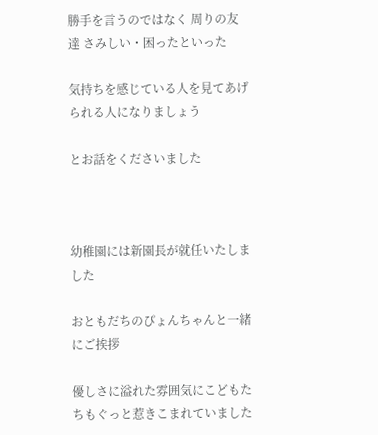勝手を言うのではなく 周りの友達 さみしい・困ったといった

気持ちを感じている人を見てあげられる人になりましょう

とお話をくださいました



幼稚園には新園長が就任いたしました

おともだちのぴょんちゃんと一緒にご挨拶

優しさに溢れた雰囲気にこどもたちもぐっと惹きこまれていました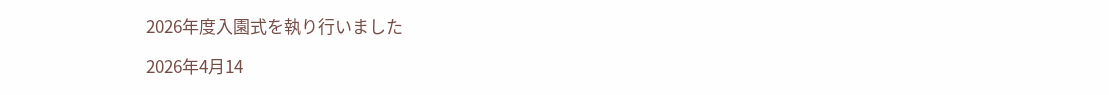2026年度入園式を執り行いました

2026年4月14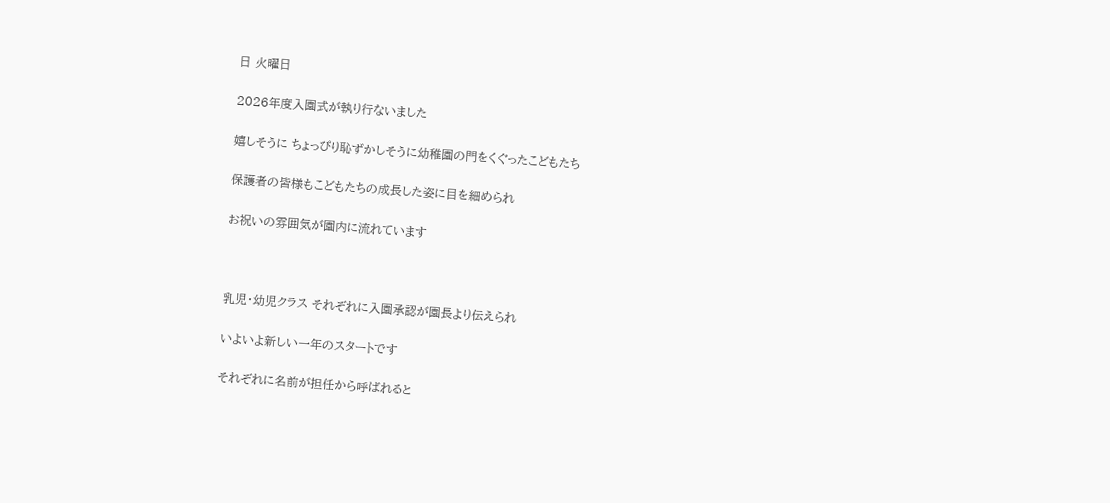日 火曜日

2026年度入園式が執り行ないました

嬉しそうに ちょっぴり恥ずかしそうに幼稚園の門をくぐったこどもたち

保護者の皆様もこどもたちの成長した姿に目を細められ

お祝いの雰囲気が園内に流れています



乳児・幼児クラス それぞれに入園承認が園長より伝えられ

いよいよ新しい一年のスタートです

それぞれに名前が担任から呼ばれると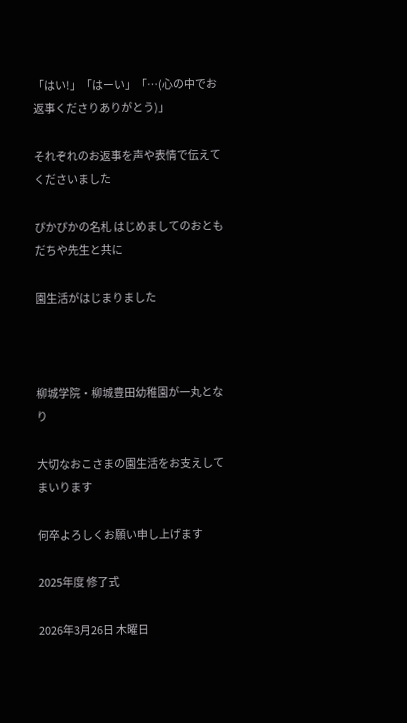「はい!」「はーい」「…(心の中でお返事くださりありがとう)」

それぞれのお返事を声や表情で伝えてくださいました

ぴかぴかの名札 はじめましてのおともだちや先生と共に

園生活がはじまりました



柳城学院・柳城豊田幼稚園が一丸となり

大切なおこさまの園生活をお支えしてまいります

何卒よろしくお願い申し上げます

2025年度 修了式

2026年3月26日 木曜日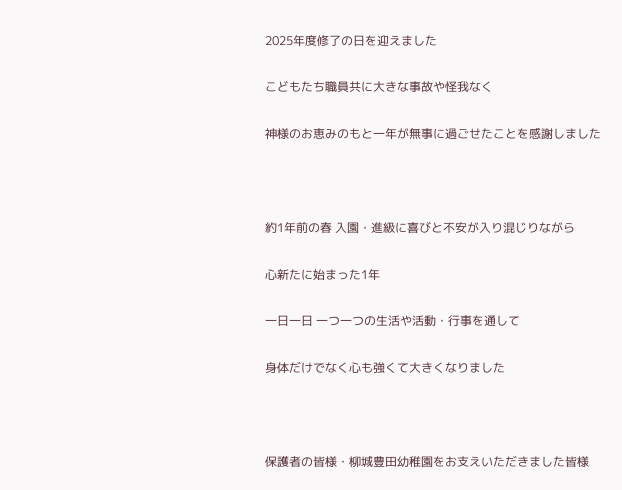2025年度修了の日を迎えました

こどもたち職員共に大きな事故や怪我なく

神様のお恵みのもと一年が無事に過ごせたことを感謝しました



約1年前の春 入園・進級に喜びと不安が入り混じりながら

心新たに始まった1年

一日一日 一つ一つの生活や活動・行事を通して

身体だけでなく心も強くて大きくなりました



保護者の皆様・柳城豊田幼稚園をお支えいただきました皆様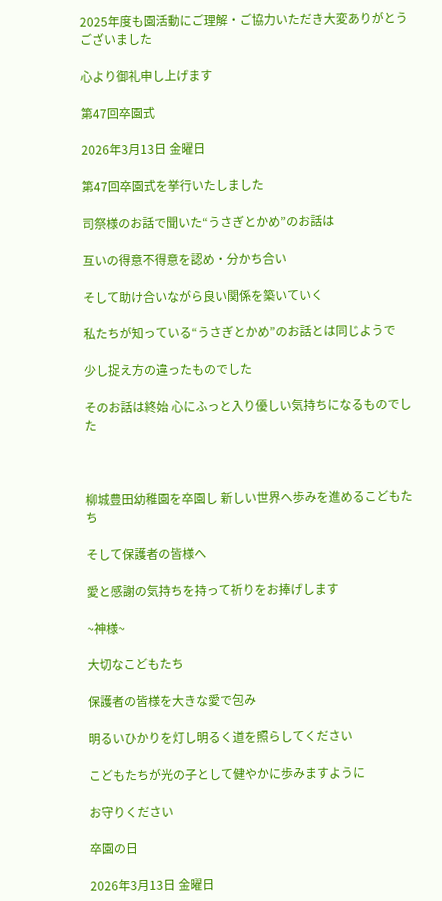2025年度も園活動にご理解・ご協力いただき大変ありがとうございました

心より御礼申し上げます

第47回卒園式

2026年3月13日 金曜日

第47回卒園式を挙行いたしました

司祭様のお話で聞いた“うさぎとかめ”のお話は

互いの得意不得意を認め・分かち合い

そして助け合いながら良い関係を築いていく

私たちが知っている“うさぎとかめ”のお話とは同じようで

少し捉え方の違ったものでした

そのお話は終始 心にふっと入り優しい気持ちになるものでした



柳城豊田幼稚園を卒園し 新しい世界へ歩みを進めるこどもたち

そして保護者の皆様へ

愛と感謝の気持ちを持って祈りをお捧げします

~神様~

大切なこどもたち

保護者の皆様を大きな愛で包み

明るいひかりを灯し明るく道を照らしてください

こどもたちが光の子として健やかに歩みますように

お守りください

卒園の日

2026年3月13日 金曜日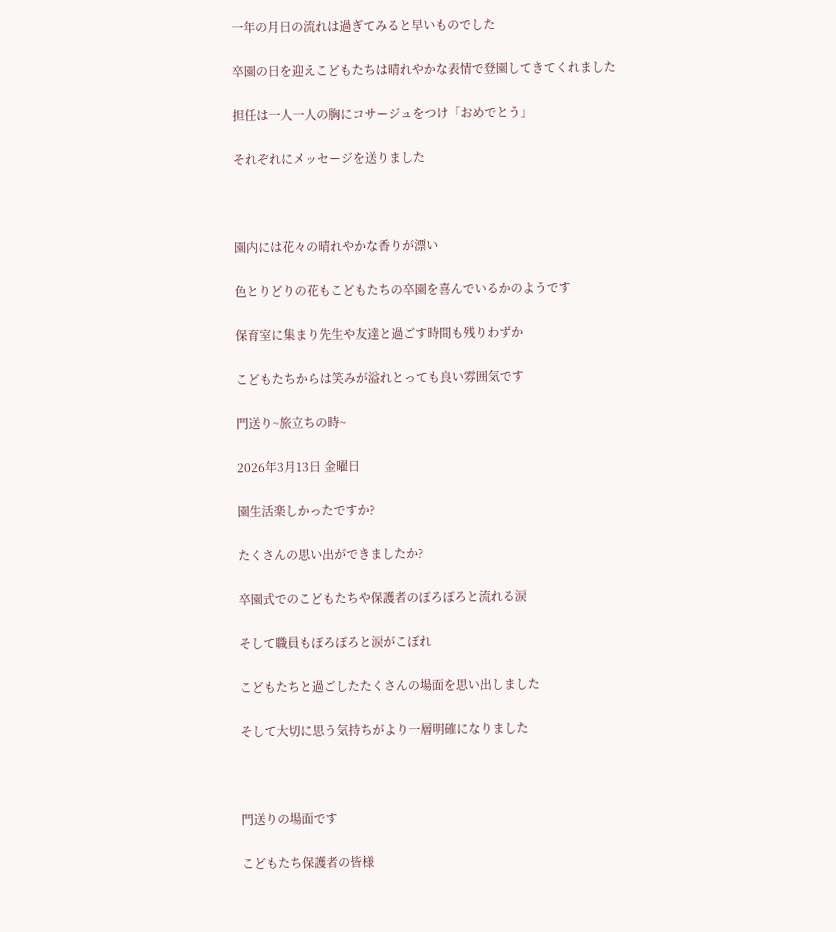一年の月日の流れは過ぎてみると早いものでした

卒園の日を迎えこどもたちは晴れやかな表情で登園してきてくれました

担任は一人一人の胸にコサージュをつけ「おめでとう」

それぞれにメッセージを送りました



園内には花々の晴れやかな香りが漂い

色とりどりの花もこどもたちの卒園を喜んでいるかのようです

保育室に集まり先生や友達と過ごす時間も残りわずか

こどもたちからは笑みが溢れとっても良い雰囲気です

門送り~旅立ちの時~

2026年3月13日 金曜日

園生活楽しかったですか?

たくさんの思い出ができましたか?

卒園式でのこどもたちや保護者のぽろぽろと流れる涙

そして職員もぽろぽろと涙がこぼれ

こどもたちと過ごしたたくさんの場面を思い出しました

そして大切に思う気持ちがより一層明確になりました



門送りの場面です

こどもたち保護者の皆様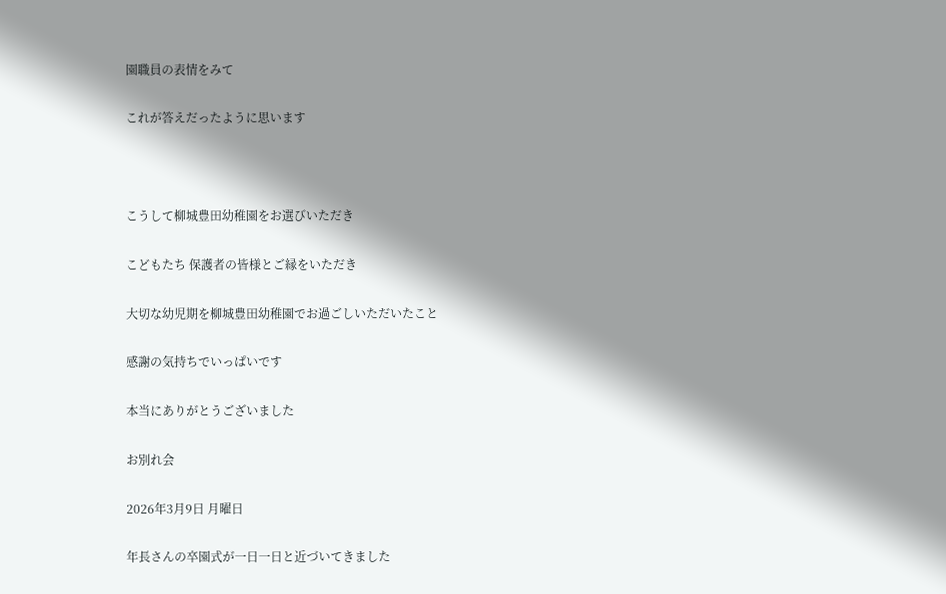園職員の表情をみて

これが答えだったように思います



こうして柳城豊田幼稚園をお選びいただき

こどもたち 保護者の皆様とご縁をいただき

大切な幼児期を柳城豊田幼稚園でお過ごしいただいたこと

感謝の気持ちでいっぱいです

本当にありがとうございました

お別れ会

2026年3月9日 月曜日

年長さんの卒園式が一日一日と近づいてきました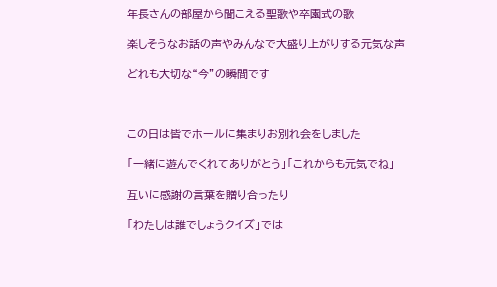年長さんの部屋から聞こえる聖歌や卒園式の歌

楽しそうなお話の声やみんなで大盛り上がりする元気な声

どれも大切な“今”の瞬間です



この日は皆でホールに集まりお別れ会をしました

「一緒に遊んでくれてありがとう」「これからも元気でね」

互いに感謝の言葉を贈り合ったり

「わたしは誰でしょうクイズ」では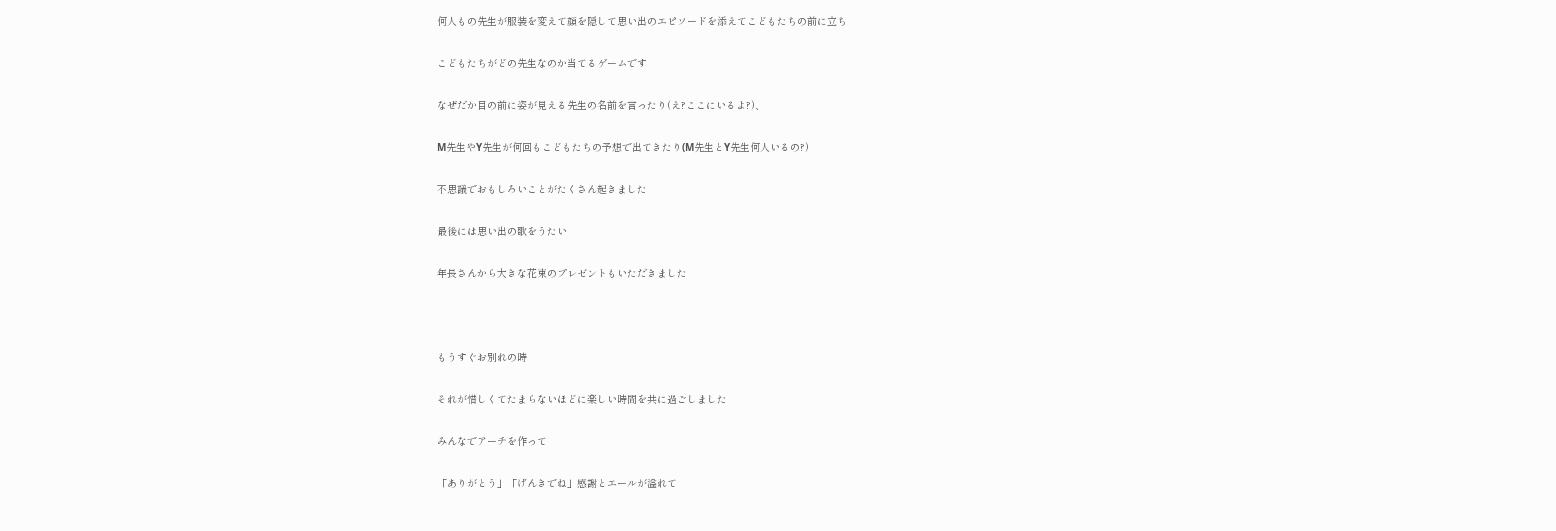何人もの先生が服装を変えて顔を隠して思い出のエピソードを添えてこどもたちの前に立ち

こどもたちがどの先生なのか当てるゲームです

なぜだか目の前に姿が見える先生の名前を言ったり(え?ここにいるよ?)、

M先生やY先生が何回もこどもたちの予想で出てきたり(M先生とY先生何人いるの?)

不思議でおもしろいことがたくさん起きました

最後には思い出の歌をうたい

年長さんから大きな花束のプレゼントもいただきました



もうすぐお別れの時

それが惜しくてたまらないほどに楽しい時間を共に過ごしました

みんなでアーチを作って

「ありがとう」「げんきでね」感謝とエールが溢れて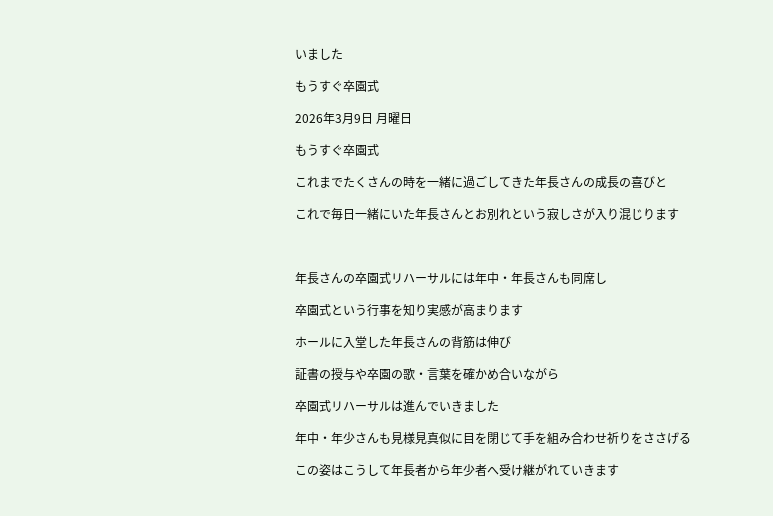いました

もうすぐ卒園式

2026年3月9日 月曜日

もうすぐ卒園式

これまでたくさんの時を一緒に過ごしてきた年長さんの成長の喜びと

これで毎日一緒にいた年長さんとお別れという寂しさが入り混じります



年長さんの卒園式リハーサルには年中・年長さんも同席し

卒園式という行事を知り実感が高まります

ホールに入堂した年長さんの背筋は伸び

証書の授与や卒園の歌・言葉を確かめ合いながら

卒園式リハーサルは進んでいきました

年中・年少さんも見様見真似に目を閉じて手を組み合わせ祈りをささげる

この姿はこうして年長者から年少者へ受け継がれていきます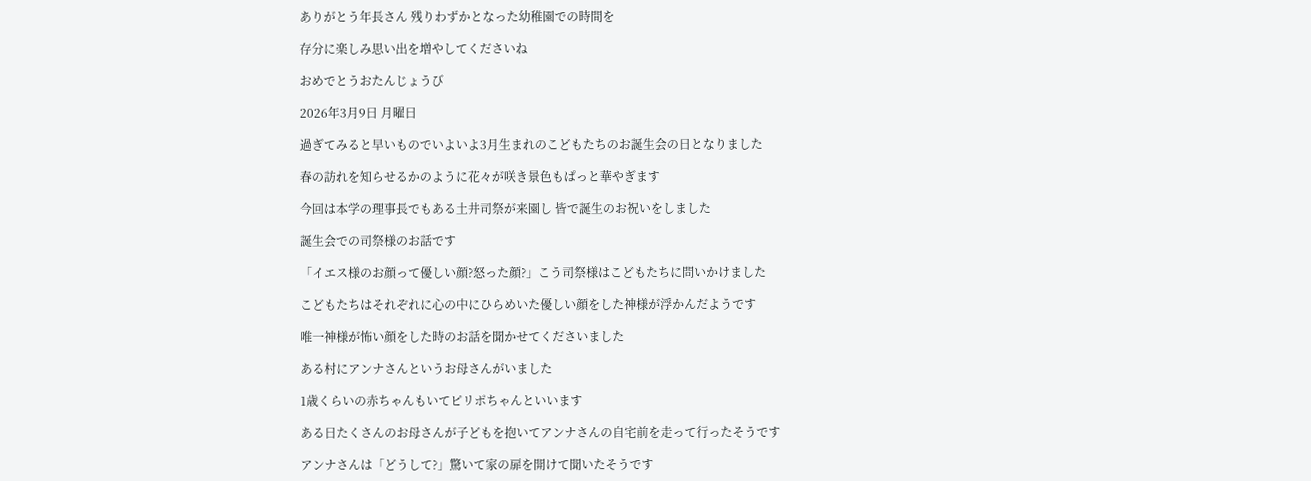ありがとう年長さん 残りわずかとなった幼稚園での時間を

存分に楽しみ思い出を増やしてくださいね

おめでとうおたんじょうび

2026年3月9日 月曜日

過ぎてみると早いものでいよいよ3月生まれのこどもたちのお誕生会の日となりました

春の訪れを知らせるかのように花々が咲き景色もぱっと華やぎます

今回は本学の理事長でもある土井司祭が来園し 皆で誕生のお祝いをしました

誕生会での司祭様のお話です

「イエス様のお顔って優しい顔?怒った顔?」こう司祭様はこどもたちに問いかけました

こどもたちはそれぞれに心の中にひらめいた優しい顔をした神様が浮かんだようです

唯一神様が怖い顔をした時のお話を聞かせてくださいました

ある村にアンナさんというお母さんがいました

1歳くらいの赤ちゃんもいてピリポちゃんといいます

ある日たくさんのお母さんが子どもを抱いてアンナさんの自宅前を走って行ったそうです

アンナさんは「どうして?」驚いて家の扉を開けて聞いたそうです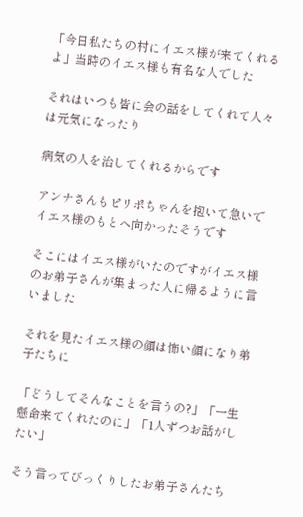「今日私たちの村にイエス様が来てくれるよ」当時のイエス様も有名な人でした

それはいつも皆に会の話をしてくれて人々は元気になったり

病気の人を治してくれるからです

アンナさんもピリポちゃんを抱いて急いでイエス様のもとへ向かったそうです

そこにはイエス様がいたのですがイエス様のお弟子さんが集まった人に帰るように言いました

それを見たイエス様の顔は怖い顔になり弟子たちに

「どうしてそんなことを言うの?」「一生懸命来てくれたのに」「1人ずつお話がしたい」

そう言ってびっくりしたお弟子さんたち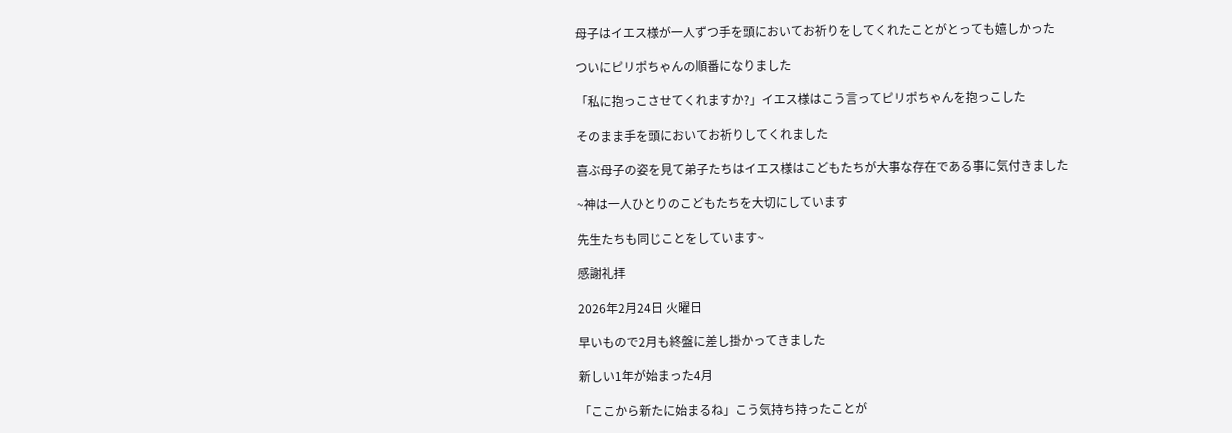母子はイエス様が一人ずつ手を頭においてお祈りをしてくれたことがとっても嬉しかった

ついにピリポちゃんの順番になりました

「私に抱っこさせてくれますか?」イエス様はこう言ってピリポちゃんを抱っこした

そのまま手を頭においてお祈りしてくれました

喜ぶ母子の姿を見て弟子たちはイエス様はこどもたちが大事な存在である事に気付きました

~神は一人ひとりのこどもたちを大切にしています

先生たちも同じことをしています~

感謝礼拝

2026年2月24日 火曜日

早いもので2月も終盤に差し掛かってきました

新しい1年が始まった4月

「ここから新たに始まるね」こう気持ち持ったことが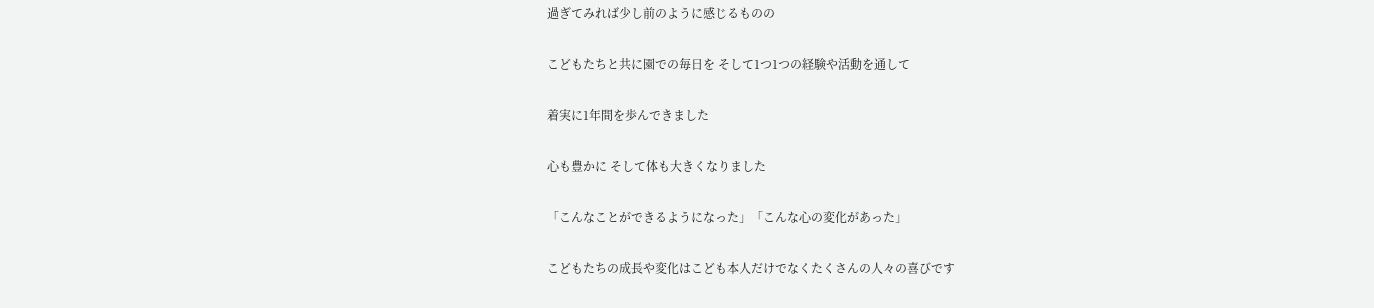過ぎてみれば少し前のように感じるものの

こどもたちと共に園での毎日を そして1つ1つの経験や活動を通して

着実に1年間を歩んできました

心も豊かに そして体も大きくなりました

「こんなことができるようになった」「こんな心の変化があった」

こどもたちの成長や変化はこども本人だけでなくたくさんの人々の喜びです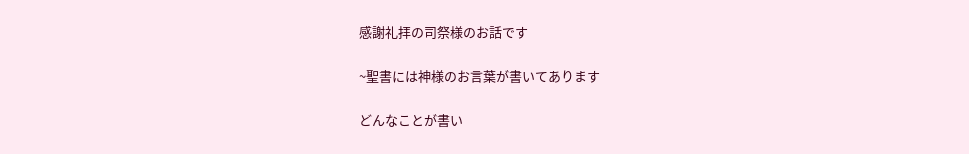感謝礼拝の司祭様のお話です

~聖書には神様のお言葉が書いてあります

どんなことが書い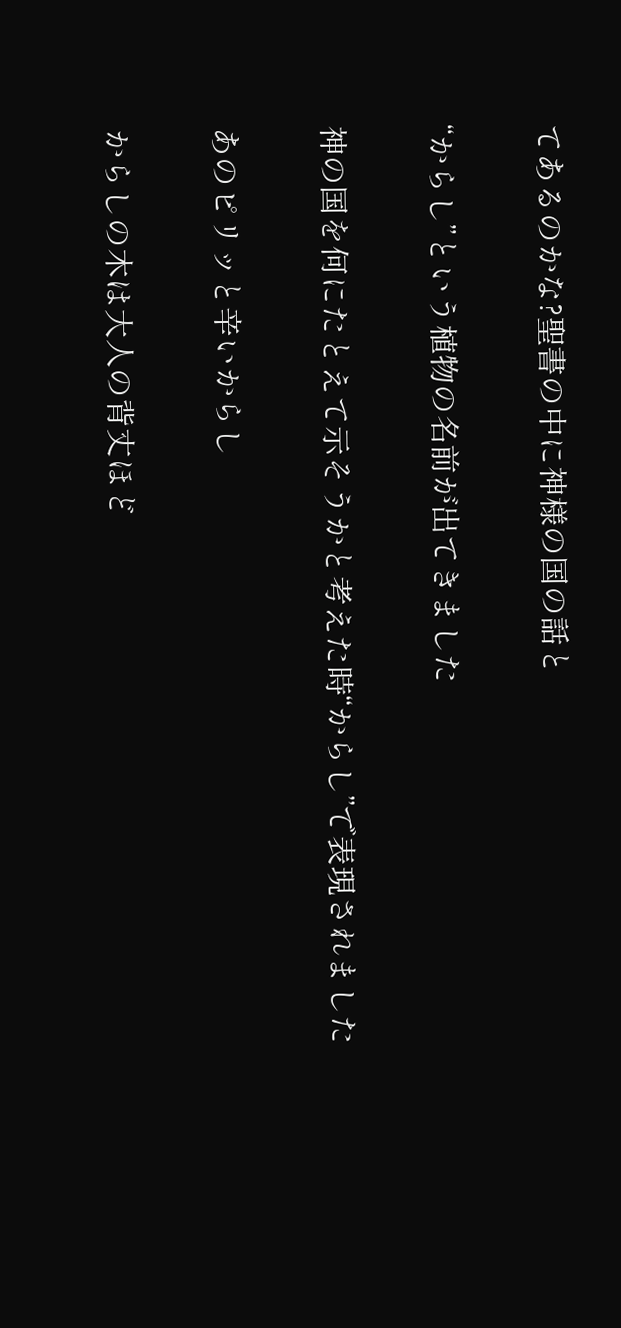てあるのかな?聖書の中に神様の国の話と

“からし”という植物の名前が出てきました

神の国を何にたとえて示そうかと考えた時“からし”で表現されました

あのピリッと辛いからし

からしの木は大人の背丈ほど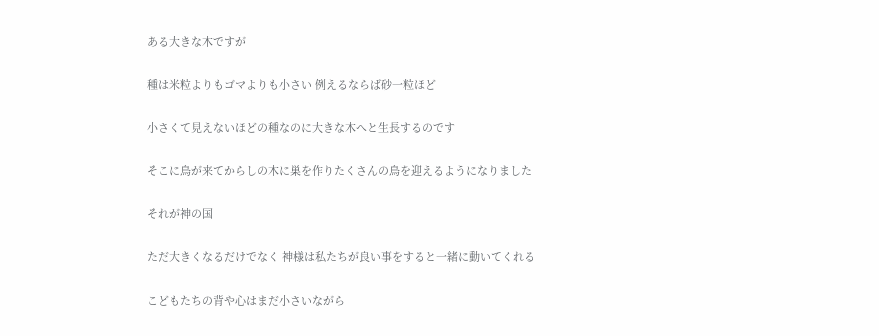ある大きな木ですが

種は米粒よりもゴマよりも小さい 例えるならば砂一粒ほど

小さくて見えないほどの種なのに大きな木へと生長するのです

そこに鳥が来てからしの木に巣を作りたくさんの鳥を迎えるようになりました

それが神の国

ただ大きくなるだけでなく 神様は私たちが良い事をすると一緒に動いてくれる

こどもたちの背や心はまだ小さいながら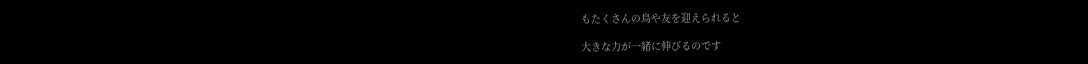もたくさんの鳥や友を迎えられると

大きな力が一緒に伸びるのです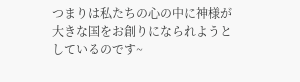つまりは私たちの心の中に神様が大きな国をお創りになられようとしているのです~